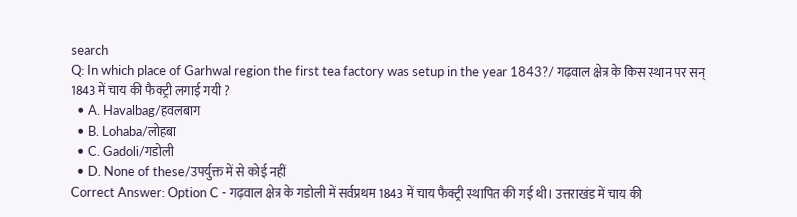search
Q: In which place of Garhwal region the first tea factory was setup in the year 1843?/ गढ़वाल क्षेत्र के किस स्थान पर सन् 1843 में चाय की फैक्ट्री लगाई गयी ?
  • A. Havalbag/हवलबाग
  • B. Lohaba/लोहबा
  • C. Gadoli/गडोली
  • D. None of these/उपर्युक्त में से कोई नहीं
Correct Answer: Option C - गढ़वाल क्षेत्र के गडोली में सर्वप्रथम 1843 में चाय फैक्ट्री स्थापित की गई थी। उत्तराखंड में चाय की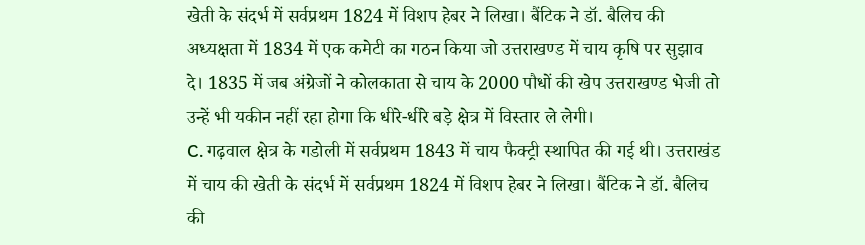खेती के संदर्भ में सर्वप्रथम 1824 में विशप हेबर ने लिखा। बैंटिक ने डॉ. बैलिच की अध्यक्षता में 1834 में एक कमेटी का गठन किया जो उत्तराखण्ड में चाय कृषि पर सुझाव दे। 1835 में जब अंग्रेजों ने कोलकाता से चाय के 2000 पौधों की खेप उत्तराखण्ड भेजी तो उन्हें भी यकीन नहीं रहा होगा कि धीरे-धीरे बड़े क्षेत्र में विस्तार ले लेगी।
C. गढ़वाल क्षेत्र के गडोली में सर्वप्रथम 1843 में चाय फैक्ट्री स्थापित की गई थी। उत्तराखंड में चाय की खेती के संदर्भ में सर्वप्रथम 1824 में विशप हेबर ने लिखा। बैंटिक ने डॉ. बैलिच की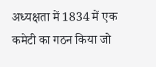अध्यक्षता में 1834 में एक कमेटी का गठन किया जो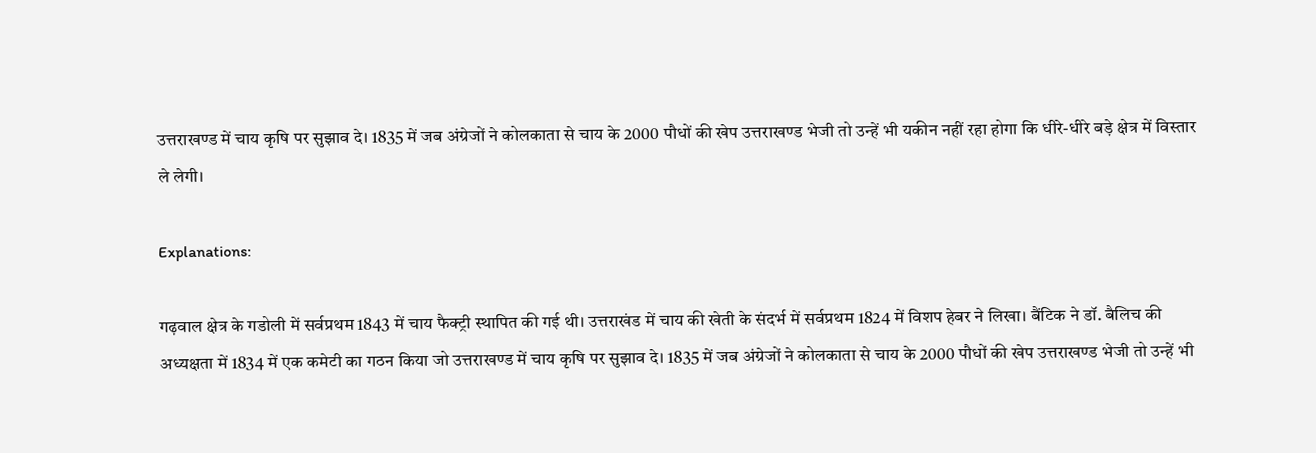उत्तराखण्ड में चाय कृषि पर सुझाव दे। 1835 में जब अंग्रेजों ने कोलकाता से चाय के 2000 पौधों की खेप उत्तराखण्ड भेजी तो उन्हें भी यकीन नहीं रहा होगा कि धीरे-धीरे बड़े क्षेत्र में विस्तार ले लेगी।

Explanations:

गढ़वाल क्षेत्र के गडोली में सर्वप्रथम 1843 में चाय फैक्ट्री स्थापित की गई थी। उत्तराखंड में चाय की खेती के संदर्भ में सर्वप्रथम 1824 में विशप हेबर ने लिखा। बैंटिक ने डॉ. बैलिच की अध्यक्षता में 1834 में एक कमेटी का गठन किया जो उत्तराखण्ड में चाय कृषि पर सुझाव दे। 1835 में जब अंग्रेजों ने कोलकाता से चाय के 2000 पौधों की खेप उत्तराखण्ड भेजी तो उन्हें भी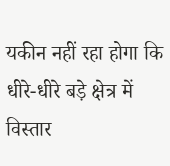यकीन नहीं रहा होगा कि धीरे-धीरे बड़े क्षेत्र में विस्तार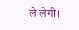ले लेगी।